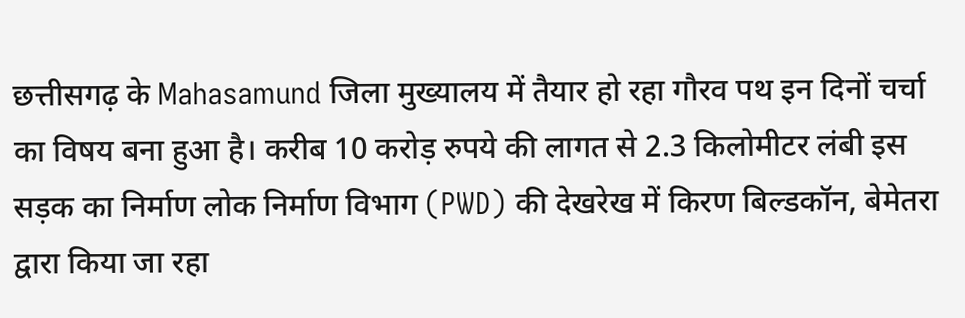छत्तीसगढ़ के Mahasamund जिला मुख्यालय में तैयार हो रहा गौरव पथ इन दिनों चर्चा का विषय बना हुआ है। करीब 10 करोड़ रुपये की लागत से 2.3 किलोमीटर लंबी इस सड़क का निर्माण लोक निर्माण विभाग (PWD) की देखरेख में किरण बिल्डकॉन, बेमेतरा द्वारा किया जा रहा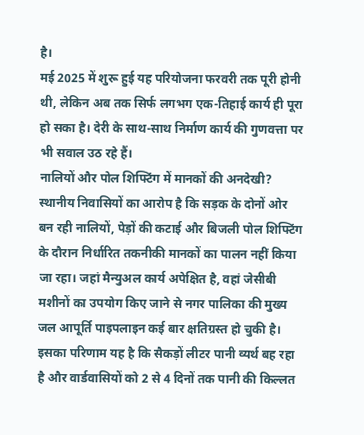है।
मई 2025 में शुरू हुई यह परियोजना फरवरी तक पूरी होनी थी, लेकिन अब तक सिर्फ लगभग एक-तिहाई कार्य ही पूरा हो सका है। देरी के साथ-साथ निर्माण कार्य की गुणवत्ता पर भी सवाल उठ रहे हैं।
नालियों और पोल शिफ्टिंग में मानकों की अनदेखी?
स्थानीय निवासियों का आरोप है कि सड़क के दोनों ओर बन रही नालियों, पेड़ों की कटाई और बिजली पोल शिफ्टिंग के दौरान निर्धारित तकनीकी मानकों का पालन नहीं किया जा रहा। जहां मैन्युअल कार्य अपेक्षित है, वहां जेसीबी मशीनों का उपयोग किए जाने से नगर पालिका की मुख्य जल आपूर्ति पाइपलाइन कई बार क्षतिग्रस्त हो चुकी है।
इसका परिणाम यह है कि सैकड़ों लीटर पानी व्यर्थ बह रहा है और वार्डवासियों को 2 से 4 दिनों तक पानी की किल्लत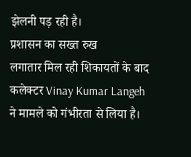झेलनी पड़ रही है।
प्रशासन का सख्त रुख
लगातार मिल रही शिकायतों के बाद कलेक्टर Vinay Kumar Langeh ने मामले को गंभीरता से लिया है।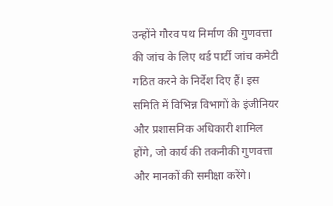उन्होंने गौरव पथ निर्माण की गुणवत्ता की जांच के लिए थर्ड पार्टी जांच कमेटी गठित करने के निर्देश दिए हैं। इस समिति में विभिन्न विभागों के इंजीनियर और प्रशासनिक अधिकारी शामिल होंगे, जो कार्य की तकनीकी गुणवत्ता और मानकों की समीक्षा करेंगे।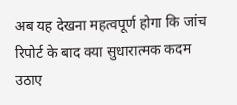अब यह देखना महत्वपूर्ण होगा कि जांच रिपोर्ट के बाद क्या सुधारात्मक कदम उठाए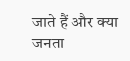जाते हैं और क्या जनता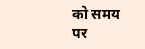को समय पर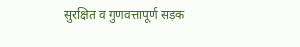सुरक्षित व गुणवत्तापूर्ण सड़क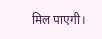मिल पाएगी।